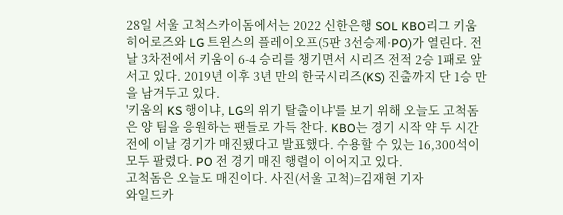28일 서울 고척스카이돔에서는 2022 신한은행 SOL KBO리그 키움 히어로즈와 LG 트윈스의 플레이오프(5판 3선승제·PO)가 열린다. 전날 3차전에서 키움이 6-4 승리를 챙기면서 시리즈 전적 2승 1패로 앞서고 있다. 2019년 이후 3년 만의 한국시리즈(KS) 진출까지 단 1승 만을 남겨두고 있다.
'키움의 KS 행이냐, LG의 위기 탈출이냐'를 보기 위해 오늘도 고척돔은 양 팀을 응원하는 팬들로 가득 찬다. KBO는 경기 시작 약 두 시간 전에 이날 경기가 매진됐다고 발표했다. 수용할 수 있는 16,300석이 모두 팔렸다. PO 전 경기 매진 행렬이 이어지고 있다.
고척돔은 오늘도 매진이다. 사진(서울 고척)=김재현 기자
와일드카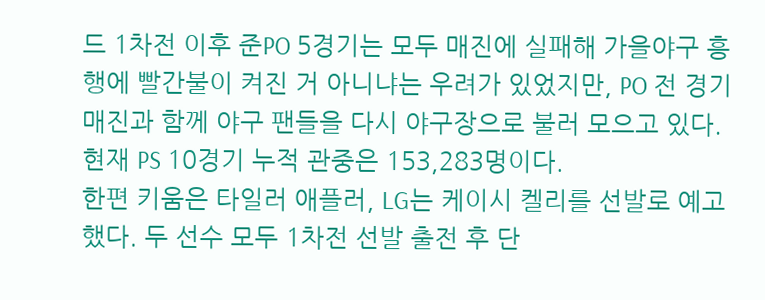드 1차전 이후 준PO 5경기는 모두 매진에 실패해 가을야구 흥행에 빨간불이 켜진 거 아니냐는 우려가 있었지만, PO 전 경기 매진과 함께 야구 팬들을 다시 야구장으로 불러 모으고 있다. 현재 PS 10경기 누적 관중은 153,283명이다.
한편 키움은 타일러 애플러, LG는 케이시 켈리를 선발로 예고했다. 두 선수 모두 1차전 선발 출전 후 단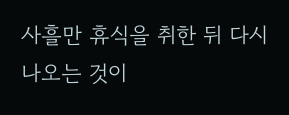사흘만 휴식을 취한 뒤 다시 나오는 것이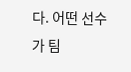다. 어떤 선수가 팀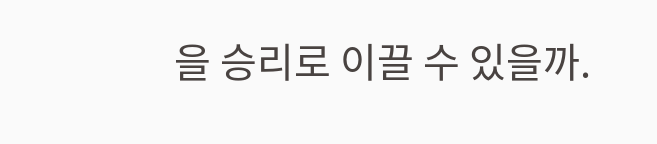을 승리로 이끌 수 있을까.